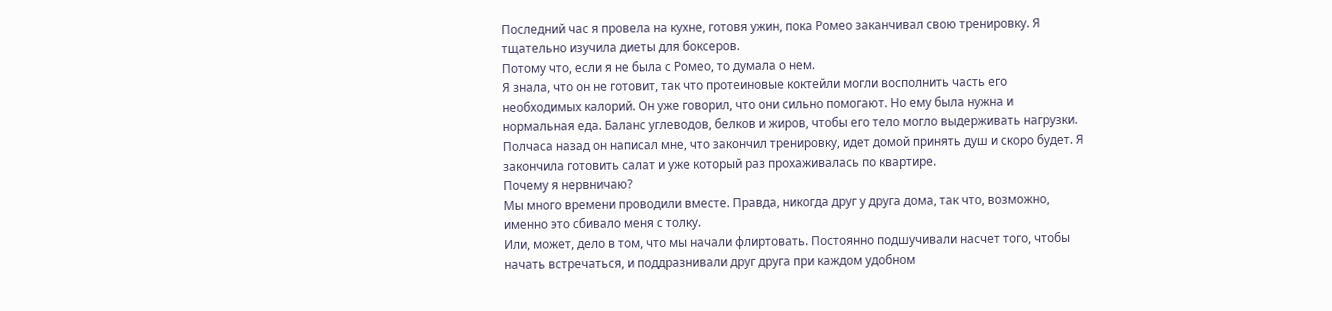Последний час я провела на кухне, готовя ужин, пока Ромео заканчивал свою тренировку. Я тщательно изучила диеты для боксеров.
Потому что, если я не была с Ромео, то думала о нем.
Я знала, что он не готовит, так что протеиновые коктейли могли восполнить часть его необходимых калорий. Он уже говорил, что они сильно помогают. Но ему была нужна и нормальная еда. Баланс углеводов, белков и жиров, чтобы его тело могло выдерживать нагрузки.
Полчаса назад он написал мне, что закончил тренировку, идет домой принять душ и скоро будет. Я закончила готовить салат и уже который раз прохаживалась по квартире.
Почему я нервничаю?
Мы много времени проводили вместе. Правда, никогда друг у друга дома, так что, возможно, именно это сбивало меня с толку.
Или, может, дело в том, что мы начали флиртовать. Постоянно подшучивали насчет того, чтобы начать встречаться, и поддразнивали друг друга при каждом удобном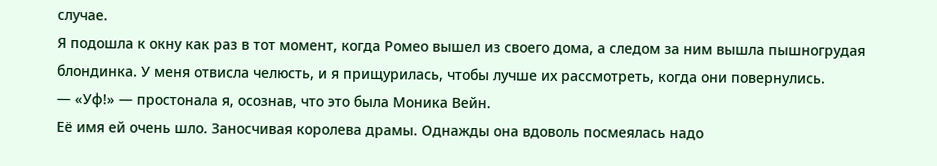случае.
Я подошла к окну как раз в тот момент, когда Ромео вышел из своего дома, а следом за ним вышла пышногрудая блондинка. У меня отвисла челюсть, и я прищурилась, чтобы лучше их рассмотреть, когда они повернулись.
— «Уф!» — простонала я, осознав, что это была Моника Вейн.
Её имя ей очень шло. Заносчивая королева драмы. Однажды она вдоволь посмеялась надо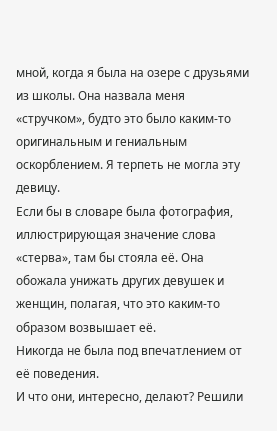мной, когда я была на озере с друзьями из школы. Она назвала меня «стручком», будто это было каким-то оригинальным и гениальным оскорблением. Я терпеть не могла эту девицу.
Если бы в словаре была фотография, иллюстрирующая значение слова «стерва», там бы стояла её. Она обожала унижать других девушек и женщин, полагая, что это каким-то образом возвышает её.
Никогда не была под впечатлением от её поведения.
И что они, интересно, делают? Решили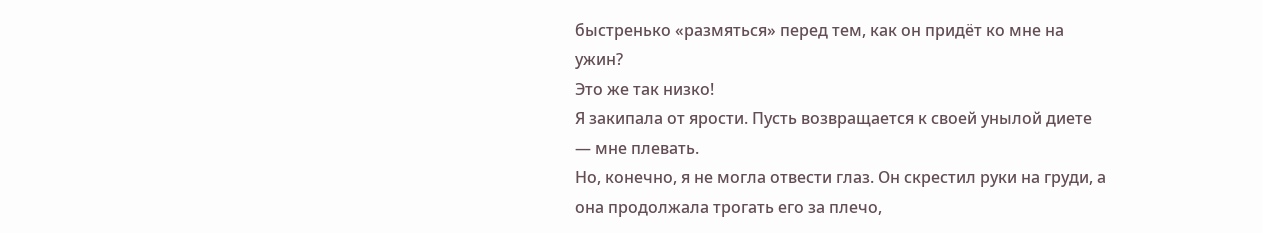быстренько «размяться» перед тем, как он придёт ко мне на ужин?
Это же так низко!
Я закипала от ярости. Пусть возвращается к своей унылой диете — мне плевать.
Но, конечно, я не могла отвести глаз. Он скрестил руки на груди, а она продолжала трогать его за плечо,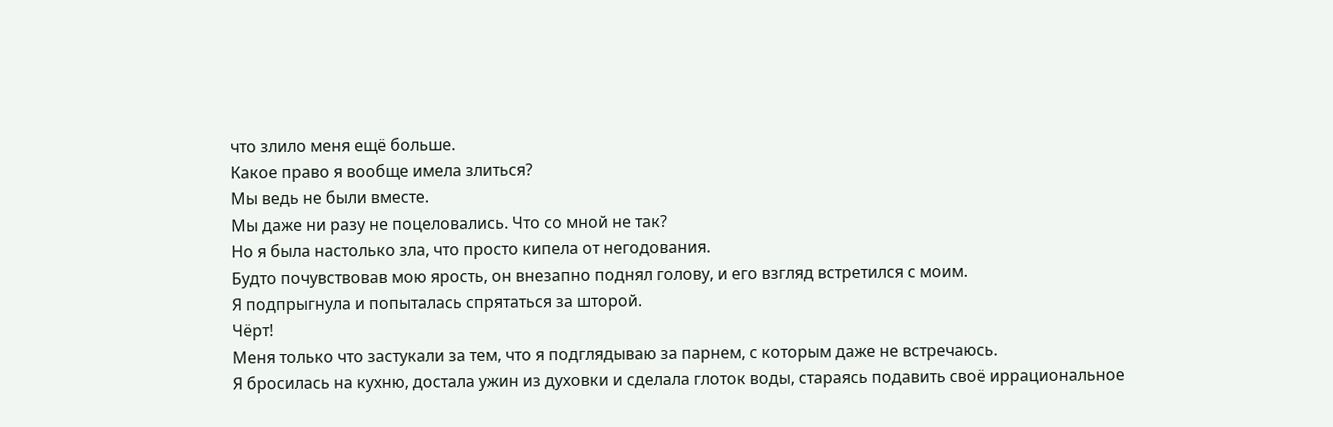что злило меня ещё больше.
Какое право я вообще имела злиться?
Мы ведь не были вместе.
Мы даже ни разу не поцеловались. Что со мной не так?
Но я была настолько зла, что просто кипела от негодования.
Будто почувствовав мою ярость, он внезапно поднял голову, и его взгляд встретился с моим.
Я подпрыгнула и попыталась спрятаться за шторой.
Чёрт!
Меня только что застукали за тем, что я подглядываю за парнем, с которым даже не встречаюсь.
Я бросилась на кухню, достала ужин из духовки и сделала глоток воды, стараясь подавить своё иррациональное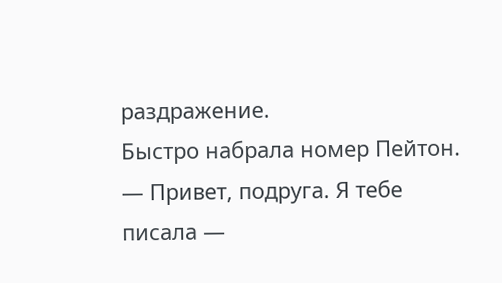раздражение.
Быстро набрала номер Пейтон.
— Привет, подруга. Я тебе писала —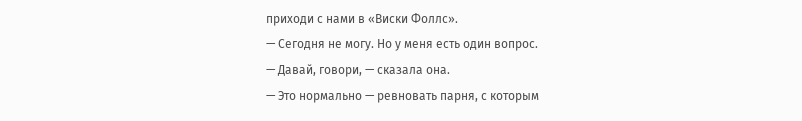приходи с нами в «Виски Фоллс».
— Сегодня не могу. Но у меня есть один вопрос.
— Давай, говори, — сказала она.
— Это нормально — ревновать парня, с которым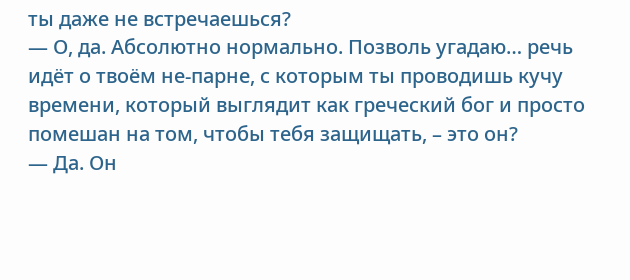ты даже не встречаешься?
— О, да. Абсолютно нормально. Позволь угадаю… речь идёт о твоём не-парне, с которым ты проводишь кучу времени, который выглядит как греческий бог и просто помешан на том, чтобы тебя защищать, – это он?
— Да. Он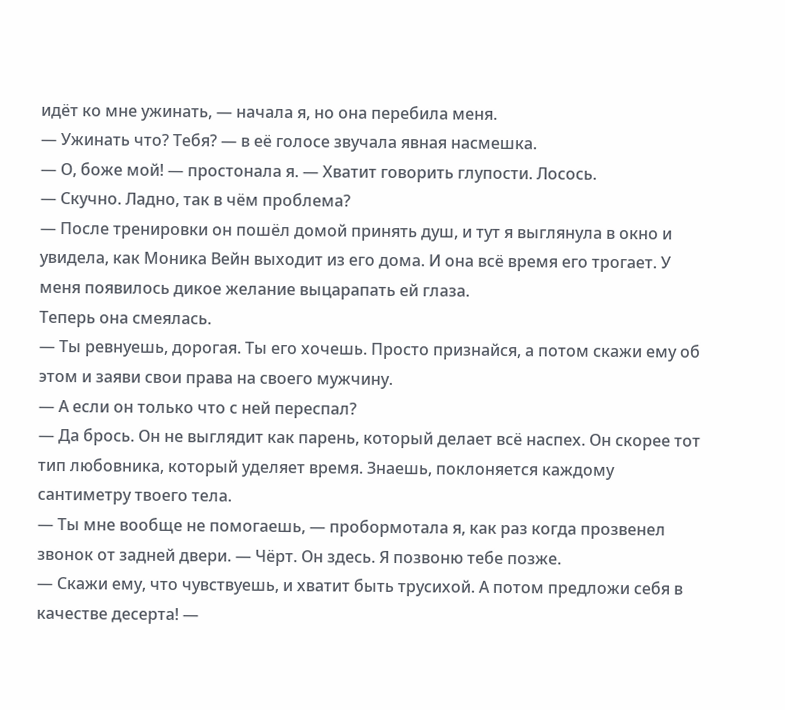идёт ко мне ужинать, — начала я, но она перебила меня.
— Ужинать что? Тебя? — в её голосе звучала явная насмешка.
— О, боже мой! — простонала я. — Хватит говорить глупости. Лосось.
— Скучно. Ладно, так в чём проблема?
— После тренировки он пошёл домой принять душ, и тут я выглянула в окно и увидела, как Моника Вейн выходит из его дома. И она всё время его трогает. У меня появилось дикое желание выцарапать ей глаза.
Теперь она смеялась.
— Ты ревнуешь, дорогая. Ты его хочешь. Просто признайся, а потом скажи ему об этом и заяви свои права на своего мужчину.
— А если он только что с ней переспал?
— Да брось. Он не выглядит как парень, который делает всё наспех. Он скорее тот тип любовника, который уделяет время. Знаешь, поклоняется каждому сантиметру твоего тела.
— Ты мне вообще не помогаешь, — пробормотала я, как раз когда прозвенел звонок от задней двери. — Чёрт. Он здесь. Я позвоню тебе позже.
— Скажи ему, что чувствуешь, и хватит быть трусихой. А потом предложи себя в качестве десерта! —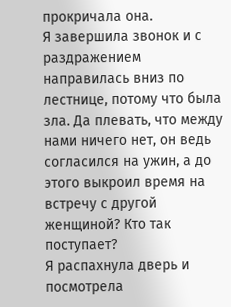прокричала она.
Я завершила звонок и с раздражением направилась вниз по лестнице, потому что была зла. Да плевать, что между нами ничего нет, он ведь согласился на ужин, а до этого выкроил время на встречу с другой женщиной? Кто так поступает?
Я распахнула дверь и посмотрела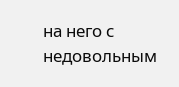на него с недовольным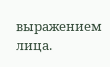выражением лица.